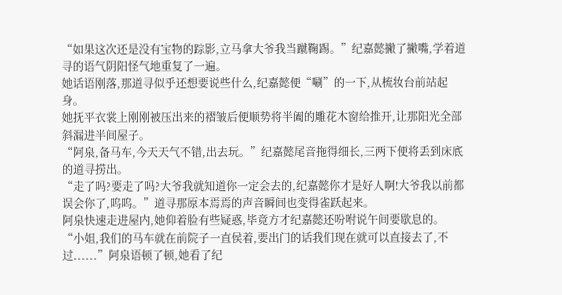“如果这次还是没有宝物的踪影,立马拿大爷我当蹴鞠踢。”纪嘉懿撇了撇嘴,学着道寻的语气阴阳怪气地重复了一遍。
她话语刚落,那道寻似乎还想要说些什么,纪嘉懿便“唰”的一下,从梳妆台前站起身。
她抚平衣裳上刚刚被压出来的褶皱后便顺势将半阖的雕花木窗给推开,让那阳光全部斜漏进半间屋子。
“阿泉,备马车,今天天气不错,出去玩。”纪嘉懿尾音拖得细长,三两下便将丢到床底的道寻捞出。
“走了吗?要走了吗?大爷我就知道你一定会去的,纪嘉懿你才是好人啊!大爷我以前都误会你了,呜呜。”道寻那原本焉焉的声音瞬间也变得雀跃起来。
阿泉快速走进屋内,她仰着脸有些疑惑,毕竟方才纪嘉懿还吩咐说午间要歇息的。
“小姐,我们的马车就在前院子一直侯着,要出门的话我们现在就可以直接去了,不过......”阿泉语顿了顿,她看了纪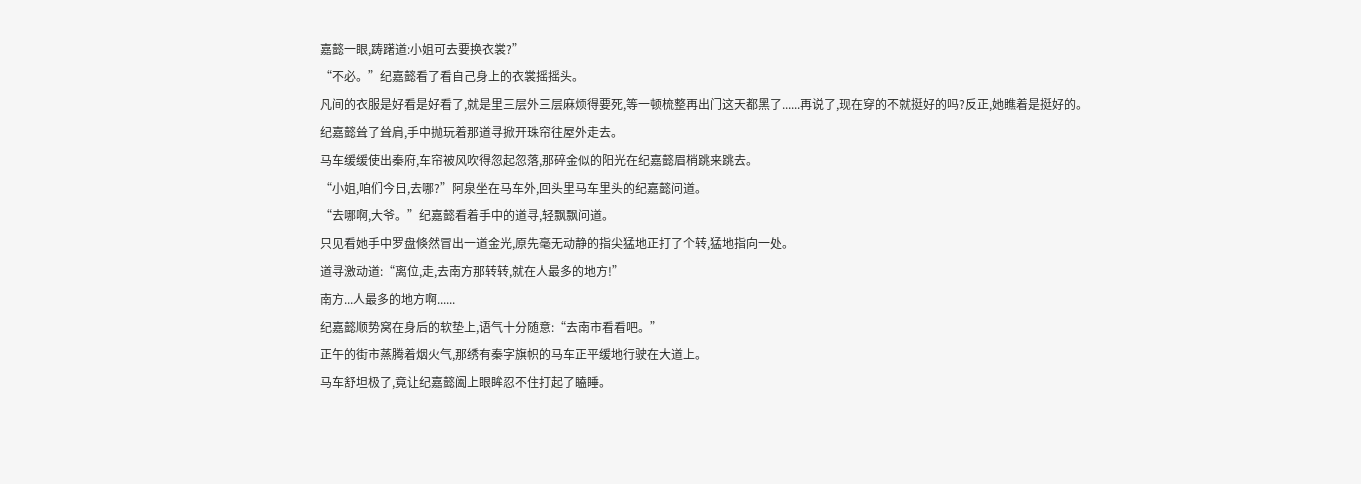嘉懿一眼,踌躇道:小姐可去要换衣裳?”
“不必。”纪嘉懿看了看自己身上的衣裳摇摇头。
凡间的衣服是好看是好看了,就是里三层外三层麻烦得要死,等一顿梳整再出门这天都黑了......再说了,现在穿的不就挺好的吗?反正,她瞧着是挺好的。
纪嘉懿耸了耸肩,手中抛玩着那道寻掀开珠帘往屋外走去。
马车缓缓使出秦府,车帘被风吹得忽起忽落,那碎金似的阳光在纪嘉懿眉梢跳来跳去。
“小姐,咱们今日,去哪?”阿泉坐在马车外,回头里马车里头的纪嘉懿问道。
“去哪啊,大爷。”纪嘉懿看着手中的道寻,轻飘飘问道。
只见看她手中罗盘倏然冒出一道金光,原先毫无动静的指尖猛地正打了个转,猛地指向一处。
道寻激动道:“离位,走,去南方那转转,就在人最多的地方!”
南方...人最多的地方啊......
纪嘉懿顺势窝在身后的软垫上,语气十分随意:“去南市看看吧。”
正午的街市蒸腾着烟火气,那绣有秦字旗帜的马车正平缓地行驶在大道上。
马车舒坦极了,竟让纪嘉懿阖上眼眸忍不住打起了瞌睡。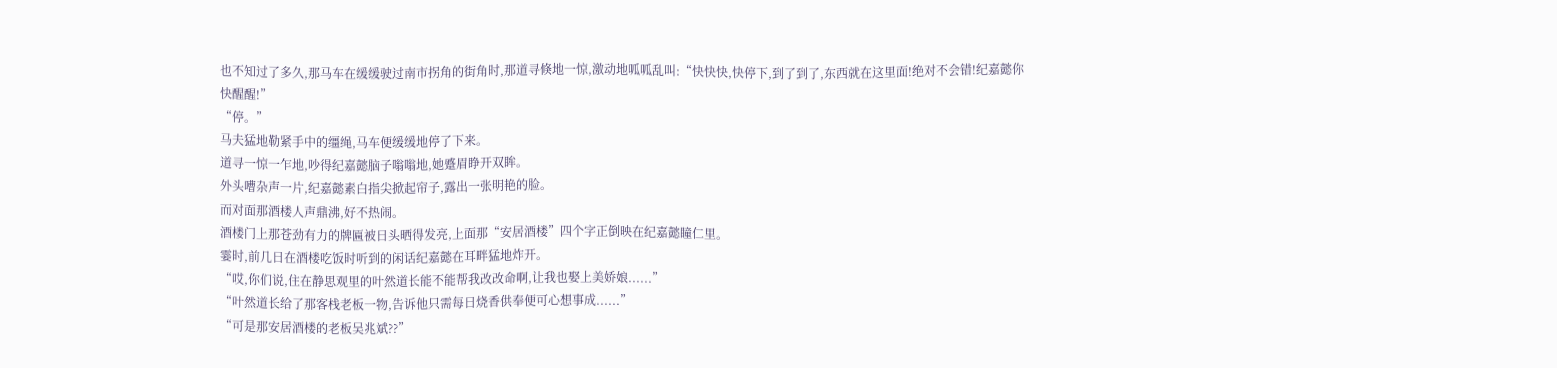也不知过了多久,那马车在缓缓驶过南市拐角的街角时,那道寻倏地一惊,激动地呱呱乱叫:“快快快,快停下,到了到了,东西就在这里面!绝对不会错!纪嘉懿你快醒醒!”
“停。”
马夫猛地勒紧手中的缰绳,马车便缓缓地停了下来。
道寻一惊一乍地,吵得纪嘉懿脑子嗡嗡地,她蹙眉睁开双眸。
外头嘈杂声一片,纪嘉懿素白指尖掀起帘子,露出一张明艳的脸。
而对面那酒楼人声鼎沸,好不热闹。
酒楼门上那苍劲有力的牌匾被日头晒得发亮,上面那“安居酒楼”四个字正倒映在纪嘉懿瞳仁里。
霎时,前几日在酒楼吃饭时听到的闲话纪嘉懿在耳畔猛地炸开。
“哎,你们说,住在静思观里的叶然道长能不能帮我改改命啊,让我也娶上美娇娘......”
“叶然道长给了那客栈老板一物,告诉他只需每日烧香供奉便可心想事成......”
“可是那安居酒楼的老板吴兆斌??”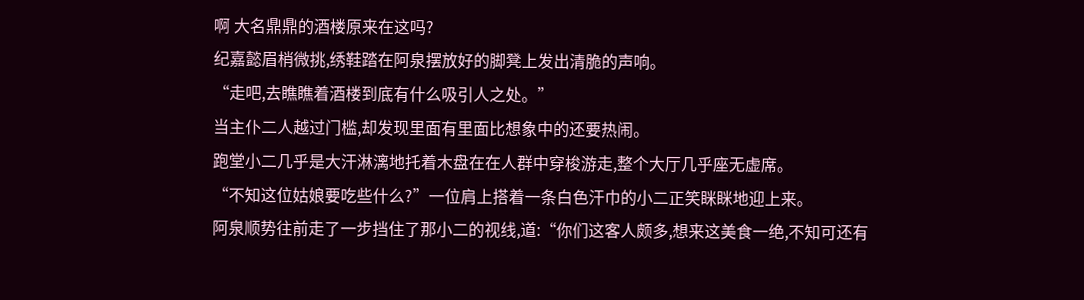啊 大名鼎鼎的酒楼原来在这吗?
纪嘉懿眉梢微挑,绣鞋踏在阿泉摆放好的脚凳上发出清脆的声响。
“走吧,去瞧瞧着酒楼到底有什么吸引人之处。”
当主仆二人越过门槛,却发现里面有里面比想象中的还要热闹。
跑堂小二几乎是大汗淋漓地托着木盘在在人群中穿梭游走,整个大厅几乎座无虚席。
“不知这位姑娘要吃些什么?”一位肩上搭着一条白色汗巾的小二正笑眯眯地迎上来。
阿泉顺势往前走了一步挡住了那小二的视线,道:“你们这客人颇多,想来这美食一绝,不知可还有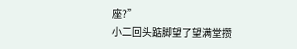座?”
小二回头踮脚望了望满堂攒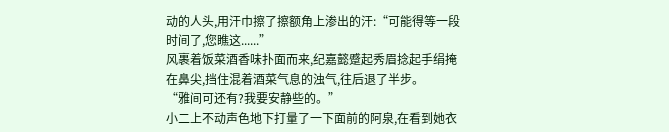动的人头,用汗巾擦了擦额角上渗出的汗:“可能得等一段时间了,您瞧这......”
风裹着饭菜酒香味扑面而来,纪嘉懿蹙起秀眉捻起手绢掩在鼻尖,挡住混着酒菜气息的浊气,往后退了半步。
“雅间可还有?我要安静些的。”
小二上不动声色地下打量了一下面前的阿泉,在看到她衣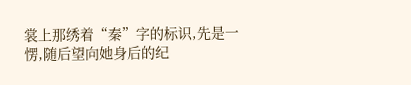裳上那绣着“秦”字的标识,先是一愣,随后望向她身后的纪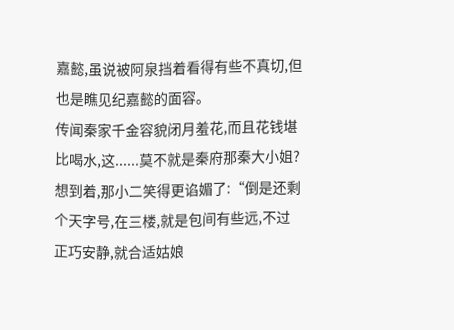嘉懿,虽说被阿泉挡着看得有些不真切,但也是瞧见纪嘉懿的面容。
传闻秦家千金容貌闭月羞花,而且花钱堪比喝水,这......莫不就是秦府那秦大小姐?
想到着,那小二笑得更谄媚了:“倒是还剩个天字号,在三楼,就是包间有些远,不过正巧安静,就合适姑娘